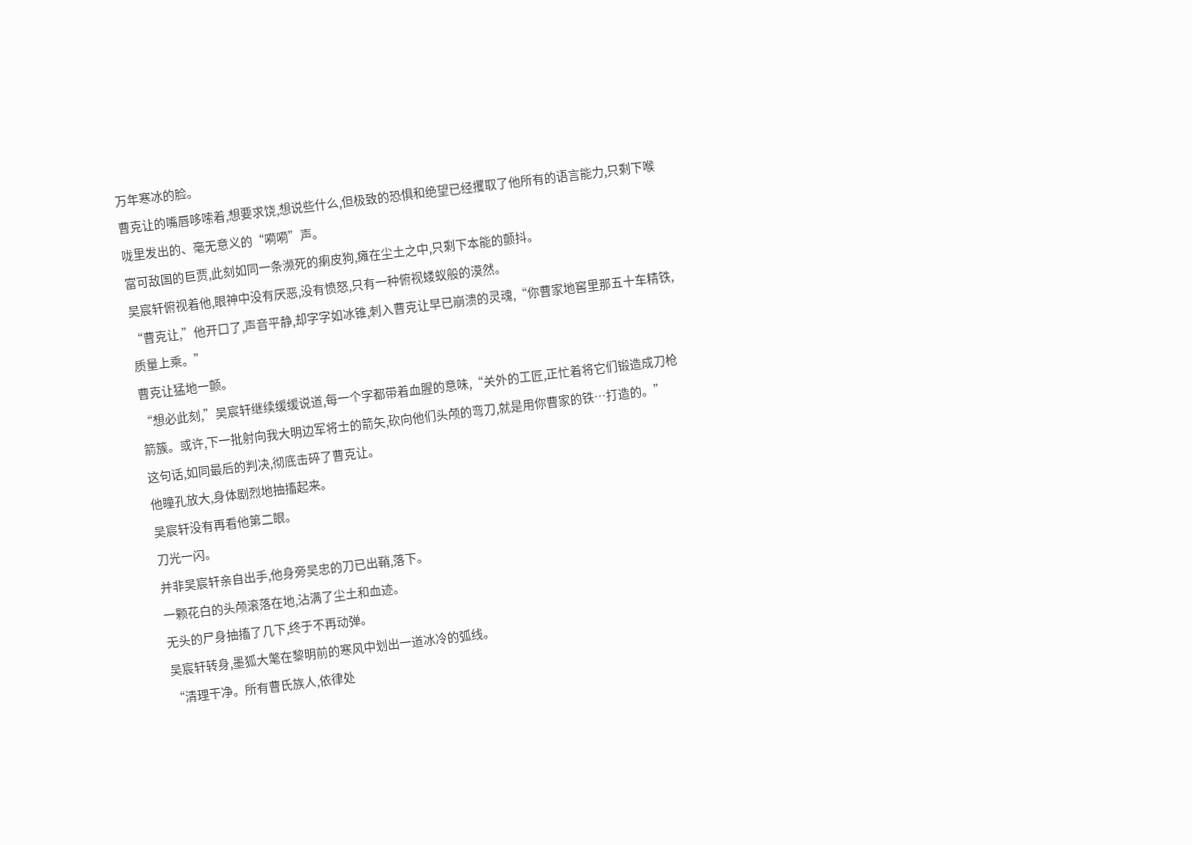万年寒冰的脸。
曹克让的嘴唇哆嗦着,想要求饶,想说些什么,但极致的恐惧和绝望已经攫取了他所有的语言能力,只剩下喉咙里发出的、毫无意义的“嗬嗬”声。
富可敌国的巨贾,此刻如同一条濒死的瘌皮狗,瘫在尘土之中,只剩下本能的颤抖。
吴宸轩俯视着他,眼神中没有厌恶,没有愤怒,只有一种俯视蝼蚁般的漠然。
“曹克让,”他开口了,声音平静,却字字如冰锥,刺入曹克让早已崩溃的灵魂,“你曹家地窖里那五十车精铁,质量上乘。”
曹克让猛地一颤。
“想必此刻,”吴宸轩继续缓缓说道,每一个字都带着血腥的意味,“关外的工匠,正忙着将它们锻造成刀枪箭簇。或许,下一批射向我大明边军将士的箭矢,砍向他们头颅的弯刀,就是用你曹家的铁…打造的。”
这句话,如同最后的判决,彻底击碎了曹克让。
他瞳孔放大,身体剧烈地抽搐起来。
吴宸轩没有再看他第二眼。
刀光一闪。
并非吴宸轩亲自出手,他身旁吴忠的刀已出鞘,落下。
一颗花白的头颅滚落在地,沾满了尘土和血迹。
无头的尸身抽搐了几下,终于不再动弹。
吴宸轩转身,墨狐大氅在黎明前的寒风中划出一道冰冷的弧线。
“清理干净。所有曹氏族人,依律处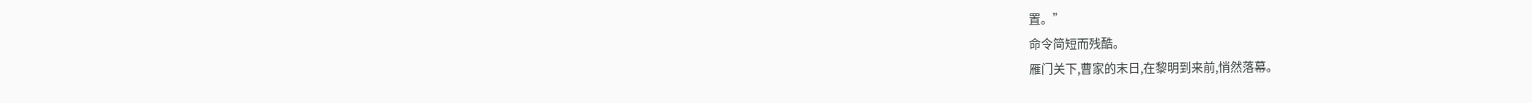置。”
命令简短而残酷。
雁门关下,曹家的末日,在黎明到来前,悄然落幕。